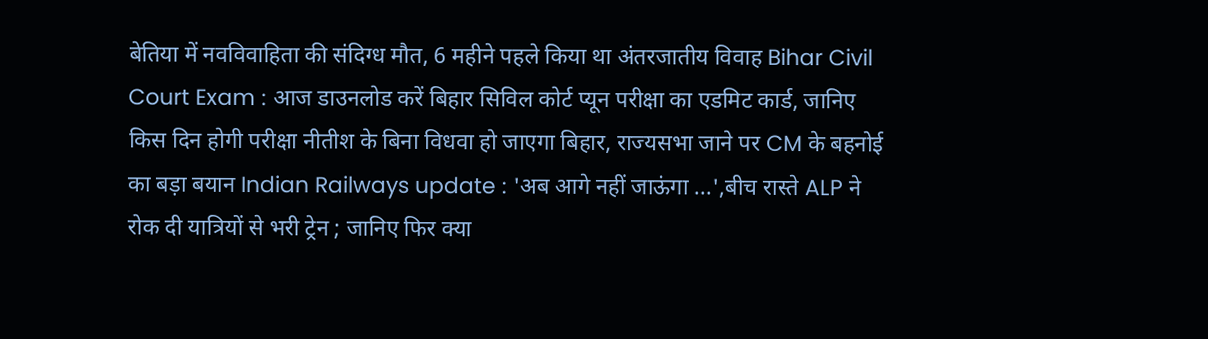बेतिया में नवविवाहिता की संदिग्ध मौत, 6 महीने पहले किया था अंतरजातीय विवाह Bihar Civil Court Exam : आज डाउनलोड करें बिहार सिविल कोर्ट प्यून परीक्षा का एडमिट कार्ड, जानिए किस दिन होगी परीक्षा नीतीश के बिना विधवा हो जाएगा बिहार, राज्यसभा जाने पर CM के बहनोई का बड़ा बयान Indian Railways update : 'अब आगे नहीं जाऊंगा ...',बीच रास्ते ALP ने रोक दी यात्रियों से भरी ट्रेन ; जानिए फिर क्या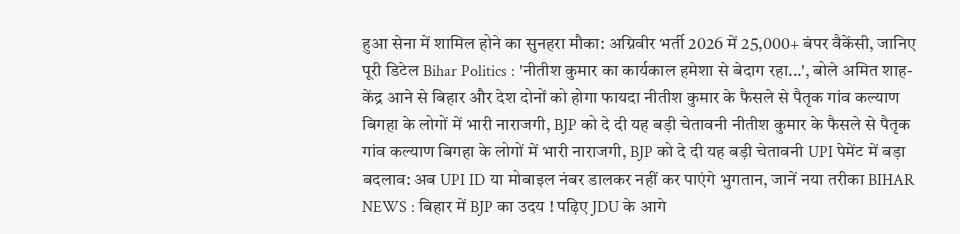हुआ सेना में शामिल होने का सुनहरा मौका: अग्निवीर भर्ती 2026 में 25,000+ बंपर वैकेंसी, जानिए पूरी डिटेल Bihar Politics : 'नीतीश कुमार का कार्यकाल हमेशा से बेदाग रहा...', बोले अमित शाह- केंद्र आने से बिहार और देश दोनों को होगा फायदा नीतीश कुमार के फैसले से पैतृक गांव कल्याण बिगहा के लोगों में भारी नाराजगी, BJP को दे दी यह बड़ी चेतावनी नीतीश कुमार के फैसले से पैतृक गांव कल्याण बिगहा के लोगों में भारी नाराजगी, BJP को दे दी यह बड़ी चेतावनी UPI पेमेंट में बड़ा बदलाव: अब UPI ID या मोबाइल नंबर डालकर नहीं कर पाएंगे भुगतान, जानें नया तरीका BIHAR NEWS : बिहार में BJP का उदय ! पढ़िए JDU के आगे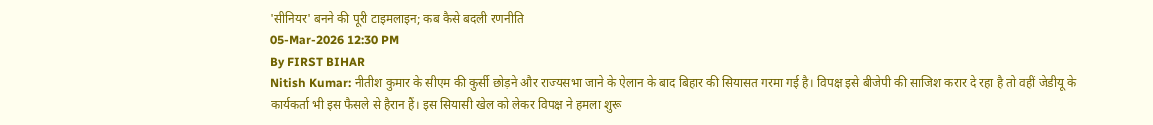'सीनियर' बनने की पूरी टाइमलाइन; कब कैसे बदली रणनीति
05-Mar-2026 12:30 PM
By FIRST BIHAR
Nitish Kumar: नीतीश कुमार के सीएम की कुर्सी छोड़ने और राज्यसभा जाने के ऐलान के बाद बिहार की सियासत गरमा गई है। विपक्ष इसे बीजेपी की साजिश करार दे रहा है तो वहीं जेडीयू के कार्यकर्ता भी इस फैसले से हैरान हैं। इस सियासी खेल को लेकर विपक्ष ने हमला शुरू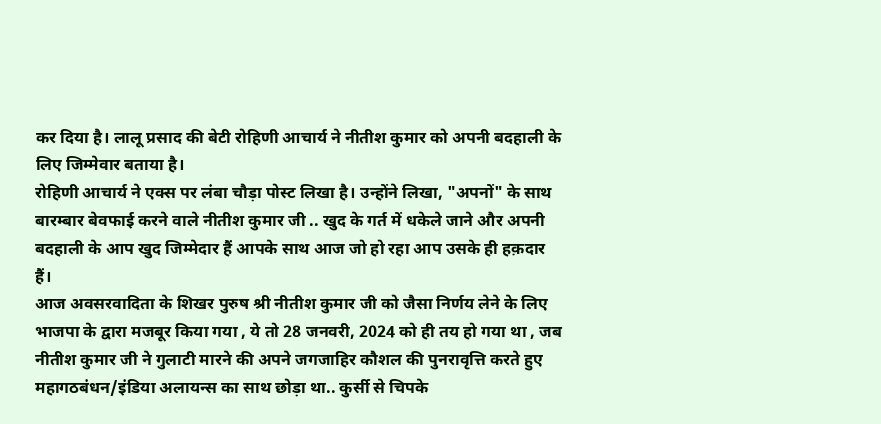कर दिया है। लालू प्रसाद की बेटी रोहिणी आचार्य ने नीतीश कुमार को अपनी बदहाली के लिए जिम्मेवार बताया है।
रोहिणी आचार्य ने एक्स पर लंबा चौड़ा पोस्ट लिखा है। उन्होंने लिखा, "अपनों" के साथ बारम्बार बेवफाई करने वाले नीतीश कुमार जी .. खुद के गर्त में धकेले जाने और अपनी बदहाली के आप खुद जिम्मेदार हैं आपके साथ आज जो हो रहा आप उसके ही हक़दार हैं।
आज अवसरवादिता के शिखर पुरुष श्री नीतीश कुमार जी को जैसा निर्णय लेने के लिए भाजपा के द्वारा मजबूर किया गया , ये तो 28 जनवरी, 2024 को ही तय हो गया था , जब नीतीश कुमार जी ने गुलाटी मारने की अपने जगजाहिर कौशल की पुनरावृत्ति करते हुए महागठबंधन/इंडिया अलायन्स का साथ छोड़ा था.. कुर्सी से चिपके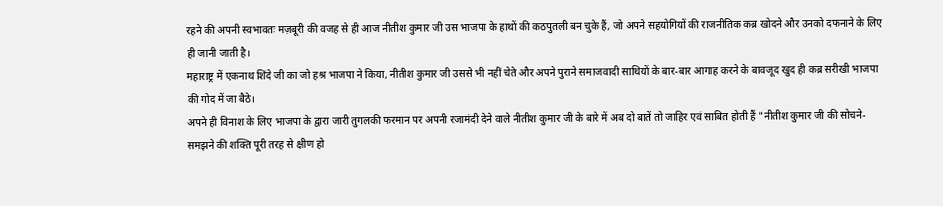रहने की अपनी स्वभावतः मज़बूरी की वजह से ही आज नीतीश कुमार जी उस भाजपा के हाथों की कठपुतली बन चुके हैं, जो अपने सहयोगियों की राजनीतिक कब्र खोदने और उनको दफनाने के लिए ही जानी जाती है।
महाराष्ट्र में एकनाथ शिंदे जी का जो हश्र भाजपा ने किया, नीतीश कुमार जी उससे भी नहीं चेते और अपने पुराने समाजवादी साथियों के बार-बार आगाह करने के बावजूद खुद ही कब्र सरीखी भाजपा की गोद में जा बैठे।
अपने ही विनाश के लिए भाजपा के द्वारा जारी तुगलकी फरमान पर अपनी रजामंदी देने वाले नीतीश कुमार जी के बारे में अब दो बातें तो जाहिर एवं साबित होती हैं "नीतीश कुमार जी की सोचने-समझने की शक्ति पूरी तरह से क्षीण हो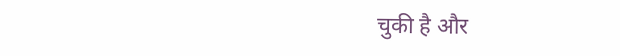चुकी है और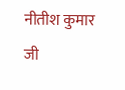नीतीश कुमार जी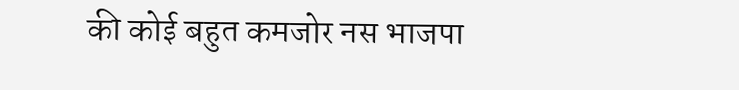की कोई बहुत कमजोर नस भाजपा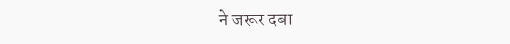ने जरूर दबा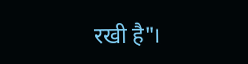रखी है"।